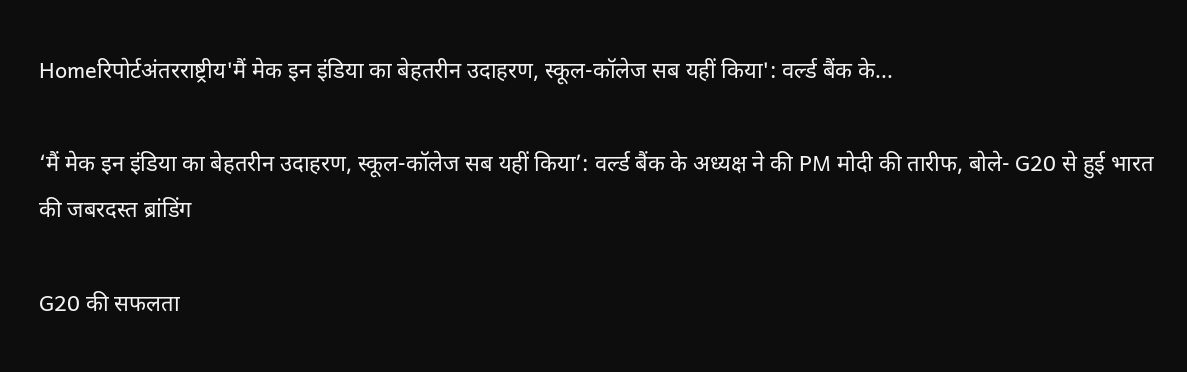Homeरिपोर्टअंतरराष्ट्रीय'मैं मेक इन इंडिया का बेहतरीन उदाहरण, स्कूल-कॉलेज सब यहीं किया': वर्ल्ड बैंक के...

‘मैं मेक इन इंडिया का बेहतरीन उदाहरण, स्कूल-कॉलेज सब यहीं किया’: वर्ल्ड बैंक के अध्यक्ष ने की PM मोदी की तारीफ, बोले- G20 से हुई भारत की जबरदस्त ब्रांडिंग

G20 की सफलता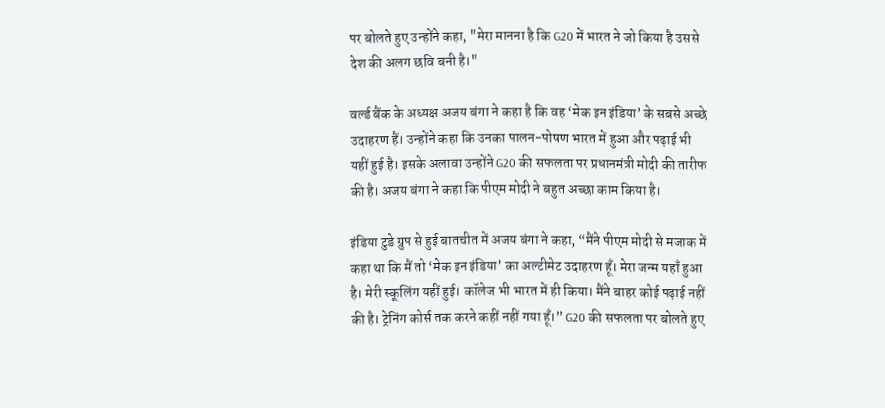पर बोलते हुए उन्होंने कहा, "मेरा मानना है कि G20 में भारत ने जो किया है उससे देश की अलग छवि बनी है।"

वर्ल्ड बैंक के अध्यक्ष अजय बंगा ने कहा है कि वह ‘मेक इन इंडिया’ के सबसे अच्छे उदाहरण हैं। उन्होंने कहा कि उनका पालन-पोषण भारत में हुआ और पढ़ाई भी यहीं हुई है। इसके अलावा उन्होंने G20 की सफलता पर प्रधानमंत्री मोदी की तारीफ की है। अजय बंगा ने कहा कि पीएम मोदी ने बहुत अच्छा काम किया है।

इंडिया टुडे ग्रुप से हुई बातचीत में अजय बंगा ने कहा, “मैंने पीएम मोदी से मजाक में कहा था कि मैं तो ‘मेक इन इंडिया’ का अल्टीमेट उदाहरण हूँ। मेरा जन्म यहाँ हुआ है। मेरी स्कूलिंग यहीं हुई। कॉलेज भी भारत में ही किया। मैंने बाहर कोई पढ़ाई नहीं की है। ट्रेनिंग कोर्स तक करने कहीं नहीं गया हूँ।” G20 की सफलता पर बोलते हुए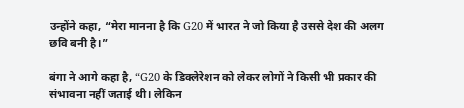उन्होंने कहा, “मेरा मानना है कि G20 में भारत ने जो किया है उससे देश की अलग छवि बनी है।”

बंगा ने आगे कहा है, “G20 के डिक्लेरेशन को लेकर लोगों ने किसी भी प्रकार की संभावना नहीं जताई थी। लेकिन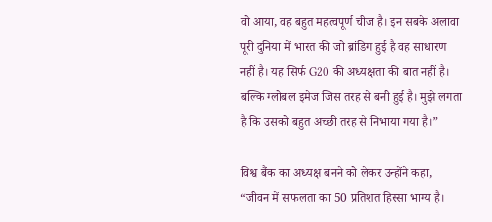वो आया, वह बहुत महत्वपूर्ण चीज है। इन सबके अलावा पूरी दुनिया में भारत की जो ब्रांडिग हुई है वह साधारण नहीं है। यह सिर्फ G20 की अध्यक्षता की बात नहीं है। बल्कि ग्लोबल इमेज जिस तरह से बनी हुई है। मुझे लगता है कि उसको बहुत अच्छी तरह से निभाया गया है।”

विश्व बैंक का अध्यक्ष बनने को लेकर उन्होंने कहा, “जीवन में सफलता का 50 प्रतिशत हिस्सा भाग्य है।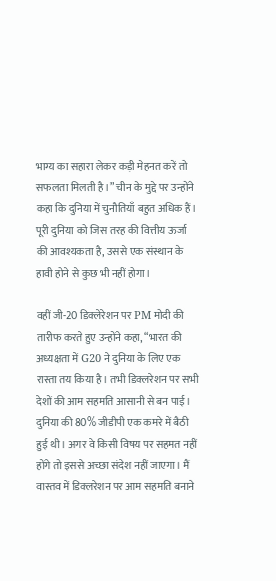भाग्य का सहारा लेकर कड़ी मेहनत करें तो सफलता मिलती है।” चीन के मुद्दे पर उन्होंने कहा कि दुनिया में चुनौतियाँ बहुत अधिक हैं। पूरी दुनिया को जिस तरह की वित्तीय ऊर्जा की आवश्यकता है, उससे एक संस्थान के हावी होने से कुछ भी नहीं होगा।

वहीं जी-20 डिक्लेरेशन पर PM मोदी की तारीफ करते हुए उन्होंने कहा, “भारत की अध्यक्षता में G20 ने दुनिया के लिए एक रास्ता तय किया है। तभी डिक्लरेशन पर सभी देशों की आम सहमति आसानी से बन पाई। दुनिया की 80% जीडीपी एक कमरे में बैठी हुई थी। अगर वे किसी विषय पर सहमत नहीं होंगे तो इससे अच्छा संदेश नहीं जाएगा। मैं वास्तव में डिक्लरेशन पर आम सहमति बनाने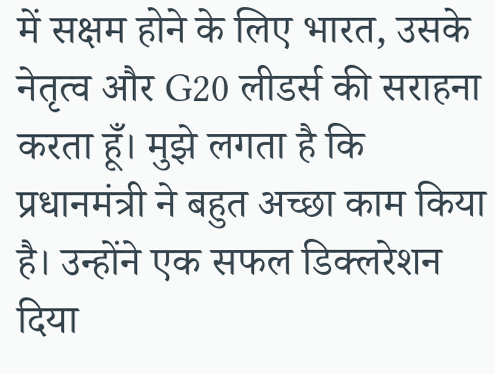में सक्षम होने के लिए भारत, उसके नेतृत्व और G20 लीडर्स की सराहना करता हूँ। मुझे लगता है कि प्रधानमंत्री ने बहुत अच्छा काम किया है। उन्होंने एक सफल डिक्लरेशन दिया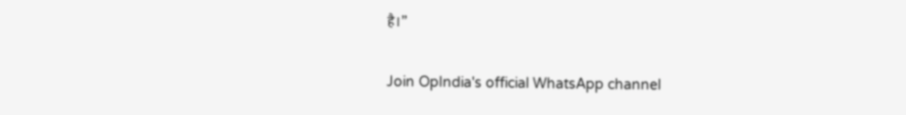है।”

Join OpIndia's official WhatsApp channel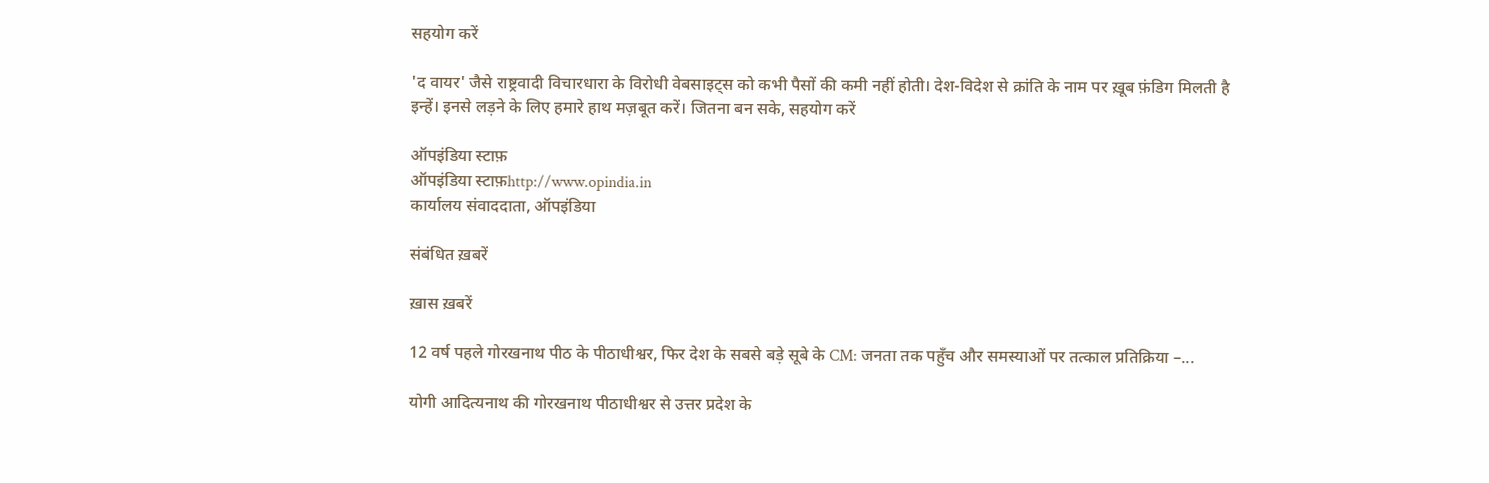सहयोग करें

'द वायर' जैसे राष्ट्रवादी विचारधारा के विरोधी वेबसाइट्स को कभी पैसों की कमी नहीं होती। देश-विदेश से क्रांति के नाम पर ख़ूब फ़ंडिग मिलती है इन्हें। इनसे लड़ने के लिए हमारे हाथ मज़बूत करें। जितना बन सके, सहयोग करें

ऑपइंडिया स्टाफ़
ऑपइंडिया स्टाफ़http://www.opindia.in
कार्यालय संवाददाता, ऑपइंडिया

संबंधित ख़बरें

ख़ास ख़बरें

12 वर्ष पहले गोरखनाथ पीठ के पीठाधीश्वर, फिर देश के सबसे बड़े सूबे के CM: जनता तक पहुँच और समस्याओं पर तत्काल प्रतिक्रिया –...

योगी आदित्यनाथ की गोरखनाथ पीठाधीश्वर से उत्तर प्रदेश के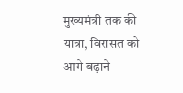मुख्यमंत्री तक की यात्रा, विरासत को आगे बढ़ाने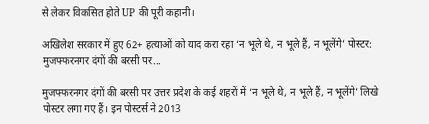से लेकर विकसित होते UP की पूरी कहानी।

अखिलेश सरकार में हुए 62+ हत्याओं को याद करा रहा ‘न भूले थे, न भूले हैं, न भूलेंगे’ पोस्टर: मुजफ्फरनगर दंगों की बरसी पर...

मुजफ्फरनगर दंगों की बरसी पर उत्तर प्रदेश के कई शहरों में ‘न भूले थे, न भूले हैं, न भूलेंगे’ लिखे पोस्टर लगा गए हैं। इन पोस्टर्स ने 2013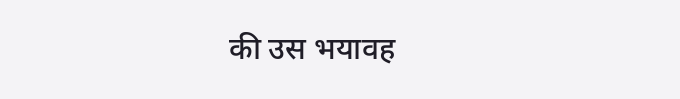की उस भयावह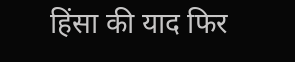हिंसा की याद फिर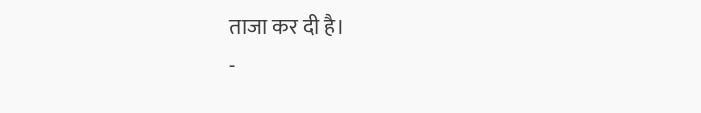ताजा कर दी है।
-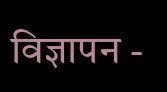विज्ञापन -